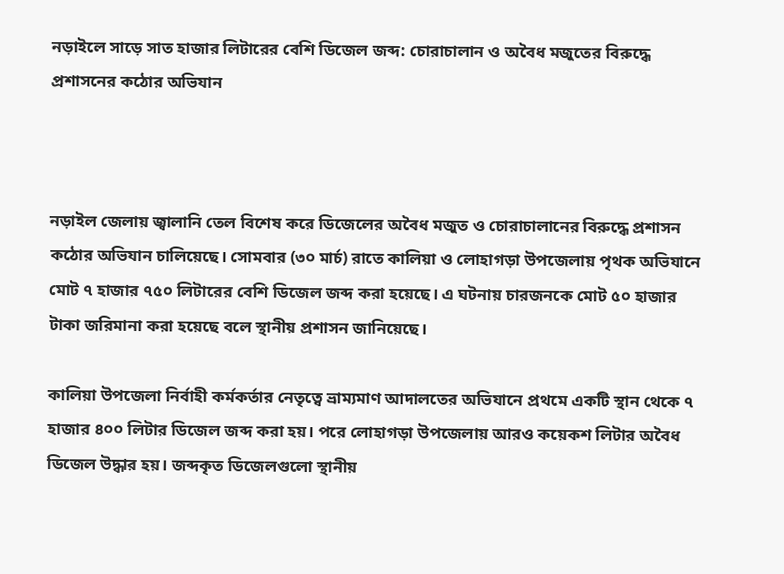নড়াইলে সাড়ে সাত হাজার লিটারের বেশি ডিজেল জব্দ: চোরাচালান ও অবৈধ মজুতের বিরুদ্ধে প্রশাসনের কঠোর অভিযান



নড়াইল জেলায় জ্বালানি তেল বিশেষ করে ডিজেলের অবৈধ মজুত ও চোরাচালানের বিরুদ্ধে প্রশাসন কঠোর অভিযান চালিয়েছে। সোমবার (৩০ মার্চ) রাতে কালিয়া ও লোহাগড়া উপজেলায় পৃথক অভিযানে মোট ৭ হাজার ৭৫০ লিটারের বেশি ডিজেল জব্দ করা হয়েছে। এ ঘটনায় চারজনকে মোট ৫০ হাজার টাকা জরিমানা করা হয়েছে বলে স্থানীয় প্রশাসন জানিয়েছে।

কালিয়া উপজেলা নির্বাহী কর্মকর্তার নেতৃত্বে ভ্রাম্যমাণ আদালতের অভিযানে প্রথমে একটি স্থান থেকে ৭ হাজার ৪০০ লিটার ডিজেল জব্দ করা হয়। পরে লোহাগড়া উপজেলায় আরও কয়েকশ লিটার অবৈধ ডিজেল উদ্ধার হয়। জব্দকৃত ডিজেলগুলো স্থানীয়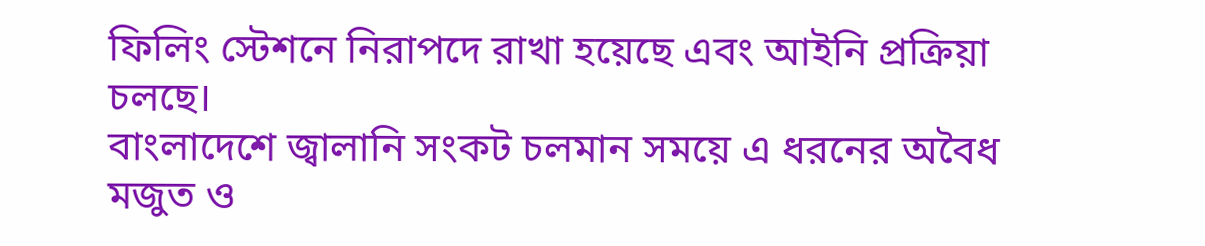ফিলিং স্টেশনে নিরাপদে রাখা হয়েছে এবং আইনি প্রক্রিয়া চলছে।
বাংলাদেশে জ্বালানি সংকট চলমান সময়ে এ ধরনের অবৈধ মজুত ও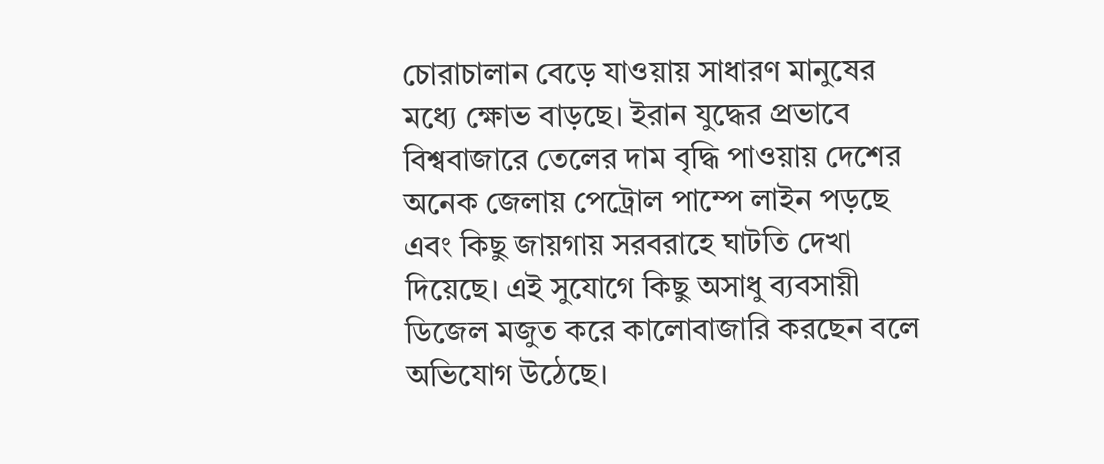চোরাচালান বেড়ে যাওয়ায় সাধারণ মানুষের মধ্যে ক্ষোভ বাড়ছে। ইরান যুদ্ধের প্রভাবে বিশ্ববাজারে তেলের দাম বৃদ্ধি পাওয়ায় দেশের অনেক জেলায় পেট্রোল পাম্পে লাইন পড়ছে এবং কিছু জায়গায় সরবরাহে ঘাটতি দেখা দিয়েছে। এই সুযোগে কিছু অসাধু ব্যবসায়ী ডিজেল মজুত করে কালোবাজারি করছেন বলে অভিযোগ উঠেছে।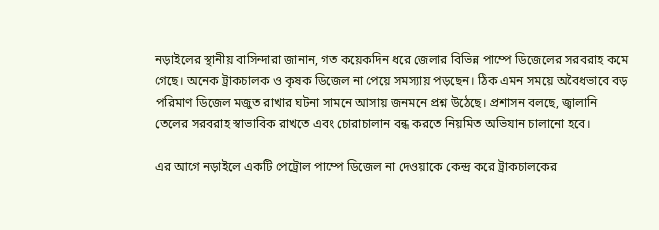নড়াইলের স্থানীয় বাসিন্দারা জানান, গত কয়েকদিন ধরে জেলার বিভিন্ন পাম্পে ডিজেলের সরবরাহ কমে গেছে। অনেক ট্রাকচালক ও কৃষক ডিজেল না পেয়ে সমস্যায় পড়ছেন। ঠিক এমন সময়ে অবৈধভাবে বড় পরিমাণ ডিজেল মজুত রাখার ঘটনা সামনে আসায় জনমনে প্রশ্ন উঠেছে। প্রশাসন বলছে, জ্বালানি তেলের সরবরাহ স্বাভাবিক রাখতে এবং চোরাচালান বন্ধ করতে নিয়মিত অভিযান চালানো হবে।

এর আগে নড়াইলে একটি পেট্রোল পাম্পে ডিজেল না দেওয়াকে কেন্দ্র করে ট্রাকচালকের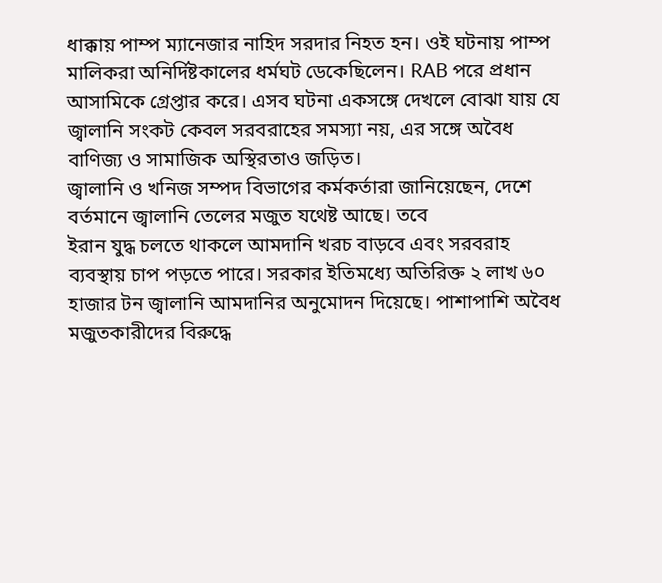ধাক্কায় পাম্প ম্যানেজার নাহিদ সরদার নিহত হন। ওই ঘটনায় পাম্প মালিকরা অনির্দিষ্টকালের ধর্মঘট ডেকেছিলেন। RAB পরে প্রধান আসামিকে গ্রেপ্তার করে। এসব ঘটনা একসঙ্গে দেখলে বোঝা যায় যে জ্বালানি সংকট কেবল সরবরাহের সমস্যা নয়, এর সঙ্গে অবৈধ বাণিজ্য ও সামাজিক অস্থিরতাও জড়িত।
জ্বালানি ও খনিজ সম্পদ বিভাগের কর্মকর্তারা জানিয়েছেন, দেশে বর্তমানে জ্বালানি তেলের মজুত যথেষ্ট আছে। তবে
ইরান যুদ্ধ চলতে থাকলে আমদানি খরচ বাড়বে এবং সরবরাহ ব্যবস্থায় চাপ পড়তে পারে। সরকার ইতিমধ্যে অতিরিক্ত ২ লাখ ৬০ হাজার টন জ্বালানি আমদানির অনুমোদন দিয়েছে। পাশাপাশি অবৈধ মজুতকারীদের বিরুদ্ধে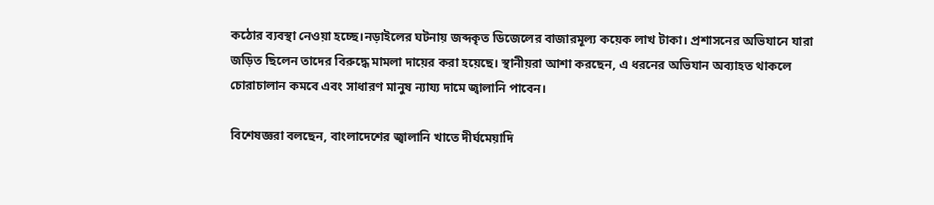কঠোর ব্যবস্থা নেওয়া হচ্ছে।নড়াইলের ঘটনায় জব্দকৃত ডিজেলের বাজারমূল্য কয়েক লাখ টাকা। প্রশাসনের অভিযানে যারা জড়িত ছিলেন তাদের বিরুদ্ধে মামলা দায়ের করা হয়েছে। স্থানীয়রা আশা করছেন, এ ধরনের অভিযান অব্যাহত থাকলে চোরাচালান কমবে এবং সাধারণ মানুষ ন্যায্য দামে জ্বালানি পাবেন।

বিশেষজ্ঞরা বলছেন, বাংলাদেশের জ্বালানি খাতে দীর্ঘমেয়াদি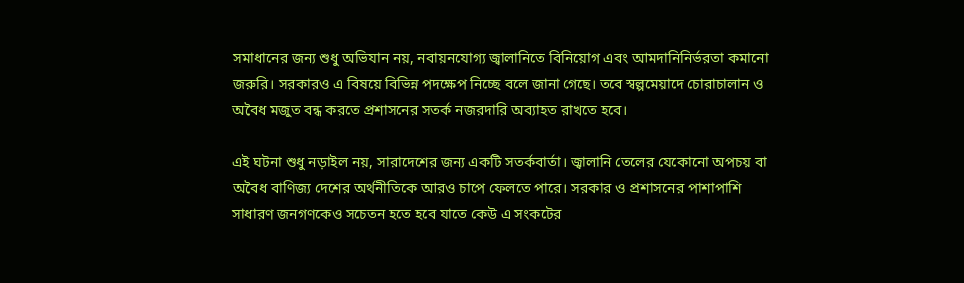সমাধানের জন্য শুধু অভিযান নয়, নবায়নযোগ্য জ্বালানিতে বিনিয়োগ এবং আমদানিনির্ভরতা কমানো জরুরি। সরকারও এ বিষয়ে বিভিন্ন পদক্ষেপ নিচ্ছে বলে জানা গেছে। তবে স্বল্পমেয়াদে চোরাচালান ও অবৈধ মজুত বন্ধ করতে প্রশাসনের সতর্ক নজরদারি অব্যাহত রাখতে হবে।

এই ঘটনা শুধু নড়াইল নয়, সারাদেশের জন্য একটি সতর্কবার্তা। জ্বালানি তেলের যেকোনো অপচয় বা অবৈধ বাণিজ্য দেশের অর্থনীতিকে আরও চাপে ফেলতে পারে। সরকার ও প্রশাসনের পাশাপাশি সাধারণ জনগণকেও সচেতন হতে হবে যাতে কেউ এ সংকটের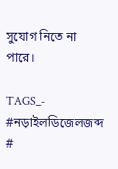সুযোগ নিতে না পারে।

TAGS_-  #নড়াইলডিজেলজব্দ #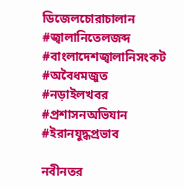ডিজেলচোরাচালান #জ্বালানিতেলজব্দ #বাংলাদেশজ্বালানিসংকট #অবৈধমজুত #নড়াইলখবর #প্রশাসনঅভিযান #ইরানযুদ্ধপ্রভাব

নবীনতর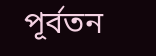পূর্বতন